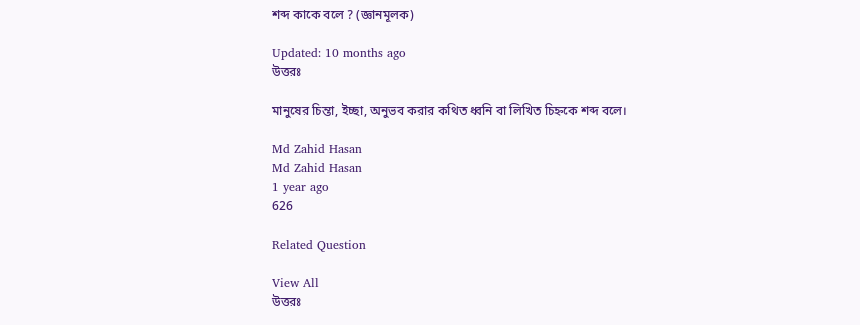শব্দ কাকে বলে ? (জ্ঞানমূলক)

Updated: 10 months ago
উত্তরঃ

মানুষের চিন্তা, ইচ্ছা, অনুভব করার কথিত ধ্বনি বা লিখিত চিহ্নকে শব্দ বলে।

Md Zahid Hasan
Md Zahid Hasan
1 year ago
626

Related Question

View All
উত্তরঃ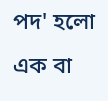পদ' হলো এক বা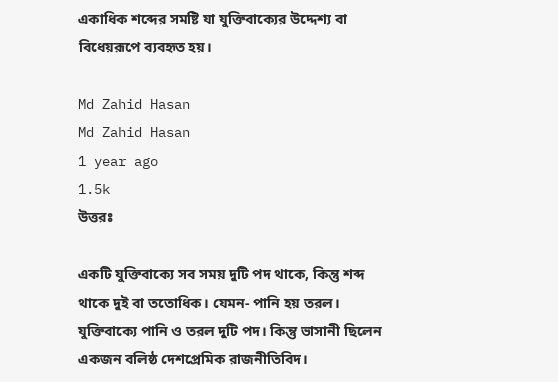একাধিক শব্দের সমষ্টি যা যুক্তিবাক্যের উদ্দেশ্য বা বিধেয়রূপে ব্যবহৃত হয়।

Md Zahid Hasan
Md Zahid Hasan
1 year ago
1.5k
উত্তরঃ

একটি যুক্তিবাক্যে সব সময় দুটি পদ থাকে, কিন্তু শব্দ থাকে দুই বা ততোধিক। যেমন- পানি হয় তরল। যুক্তিবাক্যে পানি ও তরল দুটি পদ। কিন্তু ভাসানী ছিলেন একজন বলিষ্ঠ দেশপ্রেমিক রাজনীতিবিদ।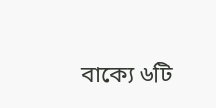বাক্যে ৬টি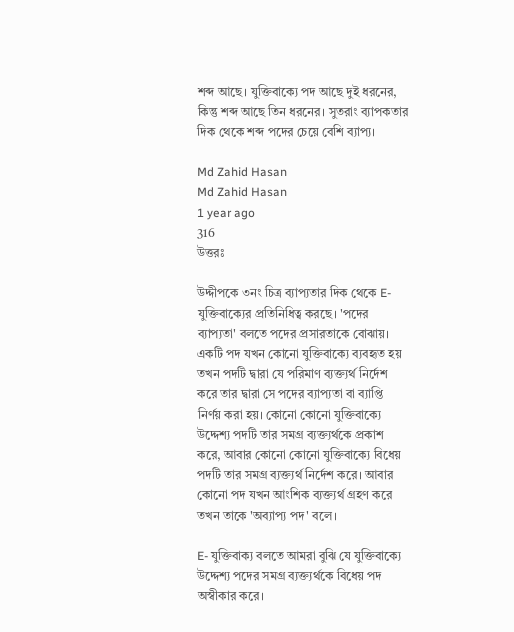শব্দ আছে। যুক্তিবাক্যে পদ আছে দুই ধরনের, কিন্তু শব্দ আছে তিন ধরনের। সুতরাং ব্যাপকতার দিক থেকে শব্দ পদের চেয়ে বেশি ব্যাপ্য।

Md Zahid Hasan
Md Zahid Hasan
1 year ago
316
উত্তরঃ

উদ্দীপকে ৩নং চিত্র ব্যাপ্যতার দিক থেকে E-যুক্তিবাক্যের প্রতিনিধিত্ব করছে। 'পদের ব্যাপ্যতা' বলতে পদের প্রসারতাকে বোঝায়। একটি পদ যখন কোনো যুক্তিবাক্যে ব্যবহৃত হয় তখন পদটি দ্বারা যে পরিমাণ ব্যক্ত্যর্থ নির্দেশ করে তার দ্বারা সে পদের ব্যাপ্যতা বা ব্যাপ্তি নির্ণয় করা হয়। কোনো কোনো যুক্তিবাক্যে উদ্দেশ্য পদটি তার সমগ্র ব্যক্ত্যর্থকে প্রকাশ করে, আবার কোনো কোনো যুক্তিবাক্যে বিধেয় পদটি তার সমগ্র ব্যক্ত্যর্থ নির্দেশ করে। আবার কোনো পদ যখন আংশিক ব্যক্ত্যর্থ গ্রহণ করে তখন তাকে 'অব্যাপ্য পদ' বলে।

E- যুক্তিবাক্য বলতে আমরা বুঝি যে যুক্তিবাক্যে উদ্দেশ্য পদের সমগ্র ব্যক্ত্যর্থকে বিধেয় পদ অস্বীকার করে।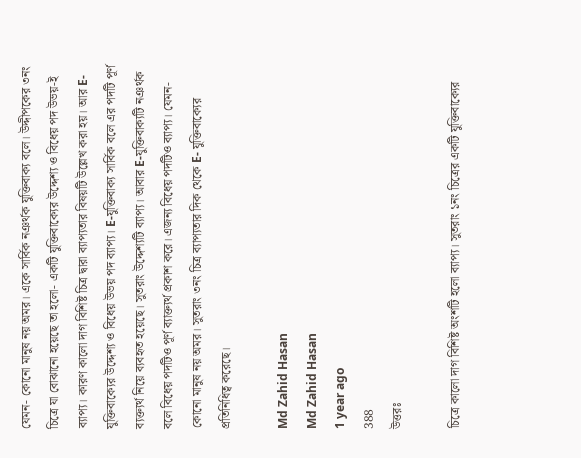যেমন- কোনো মানুষ নয় অমর। একে সার্বিক নঞর্থক যুক্তিবাক্য বলে। উদ্দীপকের ৩নং চিত্রে যা বোঝানো হয়েছে তা হলো- একটি যুক্তিবাক্যের উদ্দেশ্য ও বিধেয় পদ উভয়-ই ব্যাপ্য। কারণ কালো দাগ বিশিষ্ট চিত্র দ্বারা ব্যাপ্যতার বিষয়টি উল্লেখ করা হয়। আর E- যুক্তিবাক্যের উদ্দেশ্য ও বিধেয় উভয় পদ ব্যাপ্য। E-যুক্তিবাক্য সার্বিক বলে এর পদটি পূর্ণ ব্যক্ত্যর্থ নিয়ে ব্যবহৃত হয়েছে। সুতরাং উদ্দেশ্যটি ব্যাপ্য। আবার E-যুক্তিবাক্যটি নঞর্থক বলে বিধেয় পদটিও পূর্ণ ব্যাক্ত্যর্থ প্রকাশ করে। এজন্য বিধেয় পদটিও ব্যাপ্য। যেমন- কোনো মানুষ নয় অমর। সুতরাং ৩নং চিত্র ব্যাপ্যতার দিক থেকে E- যুক্তিবাক্যের প্রতিনিধিত্ব করেছে।

Md Zahid Hasan
Md Zahid Hasan
1 year ago
388
উত্তরঃ

চিত্রে কালো দাগ বিশিষ্ট অংশটি হলো ব্যাপ্য। সুতরাং ১নং চিত্রের একটি যুক্তিবাক্যের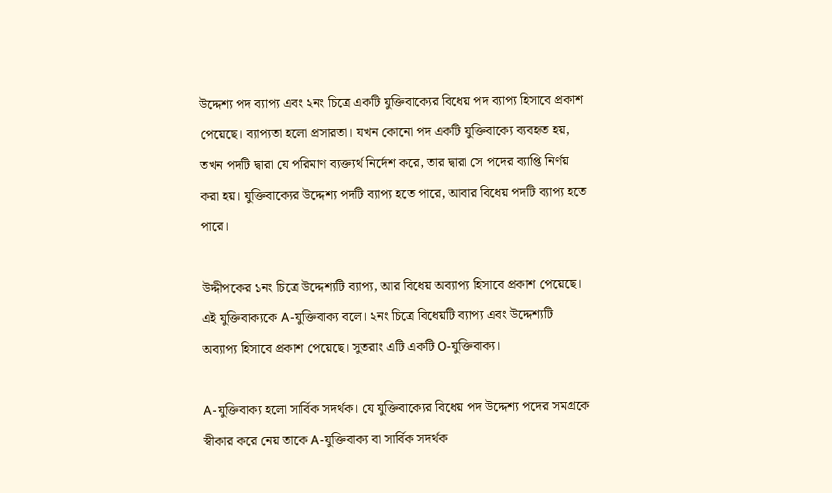উদ্দেশ্য পদ ব্যাপ্য এবং ২নং চিত্রে একটি যুক্তিবাক্যের বিধেয় পদ ব্যাপ্য হিসাবে প্রকাশ পেয়েছে। ব্যাপ্যতা হলো প্রসারতা। যখন কোনো পদ একটি যুক্তিবাক্যে ব্যবহৃত হয়, তখন পদটি দ্বারা যে পরিমাণ ব্যক্ত্যর্থ নির্দেশ করে, তার দ্বারা সে পদের ব্যাপ্তি নির্ণয় করা হয়। যুক্তিবাক্যের উদ্দেশ্য পদটি ব্যাপ্য হতে পারে, আবার বিধেয় পদটি ব্যাপ্য হতে পারে।

উদ্দীপকের ১নং চিত্রে উদ্দেশ্যটি ব্যাপ্য, আর বিধেয় অব্যাপ্য হিসাবে প্রকাশ পেয়েছে। এই যুক্তিবাক্যকে A-যুক্তিবাক্য বলে। ২নং চিত্রে বিধেয়টি ব্যাপ্য এবং উদ্দেশ্যটি অব্যাপ্য হিসাবে প্রকাশ পেয়েছে। সুতরাং এটি একটি O-যুক্তিবাক্য।

A-যুক্তিবাক্য হলো সার্বিক সদর্থক। যে যুক্তিবাক্যের বিধেয় পদ উদ্দেশ্য পদের সমগ্রকে স্বীকার করে নেয় তাকে A-যুক্তিবাক্য বা সার্বিক সদর্থক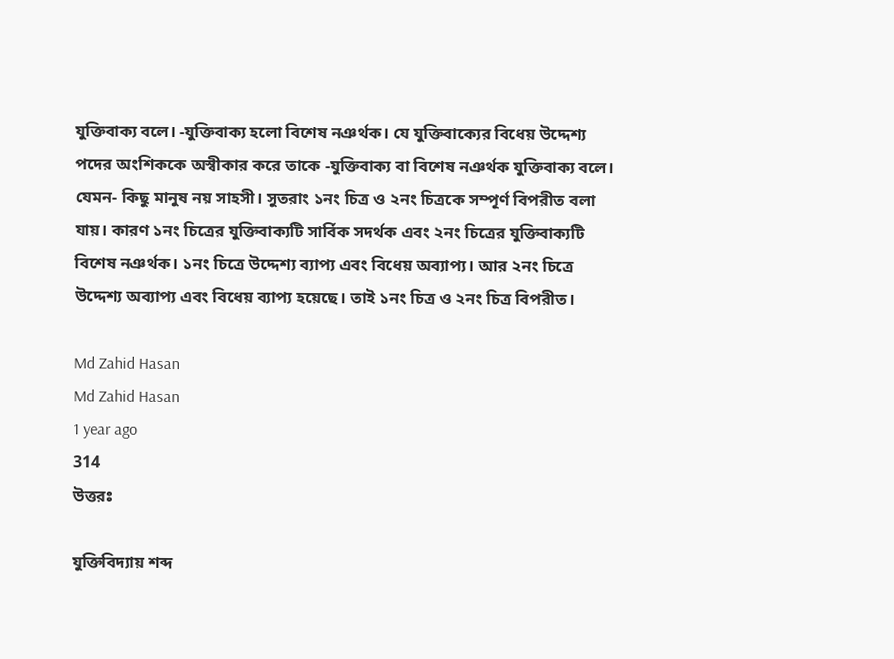যুক্তিবাক্য বলে। -যুক্তিবাক্য হলো বিশেষ নঞর্থক। যে যুক্তিবাক্যের বিধেয় উদ্দেশ্য পদের অংশিককে অস্বীকার করে তাকে -যুক্তিবাক্য বা বিশেষ নঞর্থক যুক্তিবাক্য বলে। যেমন- কিছু মানুষ নয় সাহসী। সুতরাং ১নং চিত্র ও ২নং চিত্রকে সম্পূর্ণ বিপরীত বলা যায়। কারণ ১নং চিত্রের যুক্তিবাক্যটি সার্বিক সদর্থক এবং ২নং চিত্রের যুক্তিবাক্যটি বিশেষ নঞর্থক। ১নং চিত্রে উদ্দেশ্য ব্যাপ্য এবং বিধেয় অব্যাপ্য। আর ২নং চিত্রে উদ্দেশ্য অব্যাপ্য এবং বিধেয় ব্যাপ্য হয়েছে। তাই ১নং চিত্র ও ২নং চিত্র বিপরীত।

Md Zahid Hasan
Md Zahid Hasan
1 year ago
314
উত্তরঃ

যুক্তিবিদ্যায় শব্দ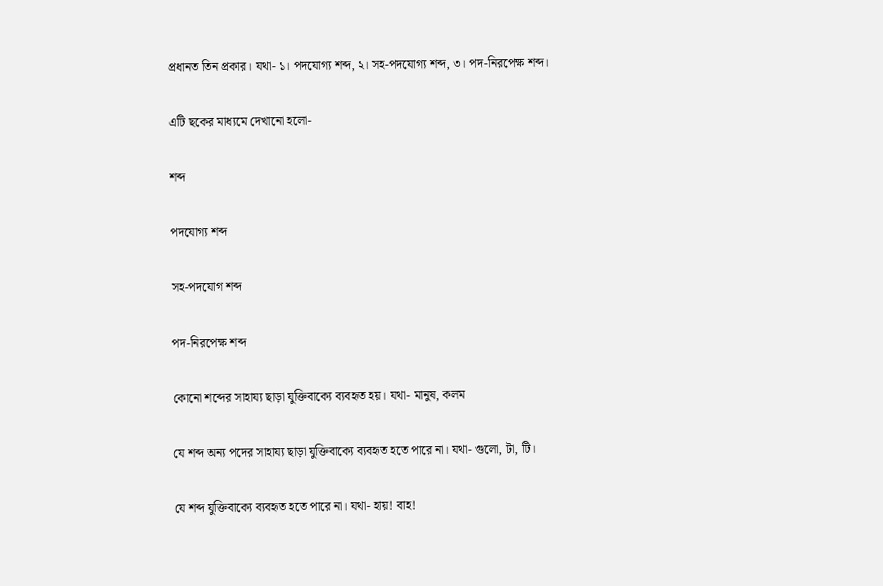প্রধানত তিন প্রকার। যথা- ১। পদযোগ্য শব্দ, ২। সহ-পদযোগ্য শব্দ, ৩। পদ-নিরপেক্ষ শব্দ।

এটি ছকের মাধ্যমে দেখানো হলো-

শব্দ

পদযোগ্য শব্দ

সহ-পদযোগ শব্দ

পদ-নিরপেক্ষ শব্দ

কোনো শব্দের সাহায্য ছাড়া যুক্তিবাক্যে ব্যবহৃত হয়। যথা- মানুষ, কলম

যে শব্দ অন্য পদের সাহায্য ছাড়া যুক্তিবাক্যে ব্যবহৃত হতে পারে না। যথা- গুলো, টা, টি।

যে শব্দ যুক্তিবাক্যে ব্যবহৃত হতে পারে না। যথা- হায়! বাহ!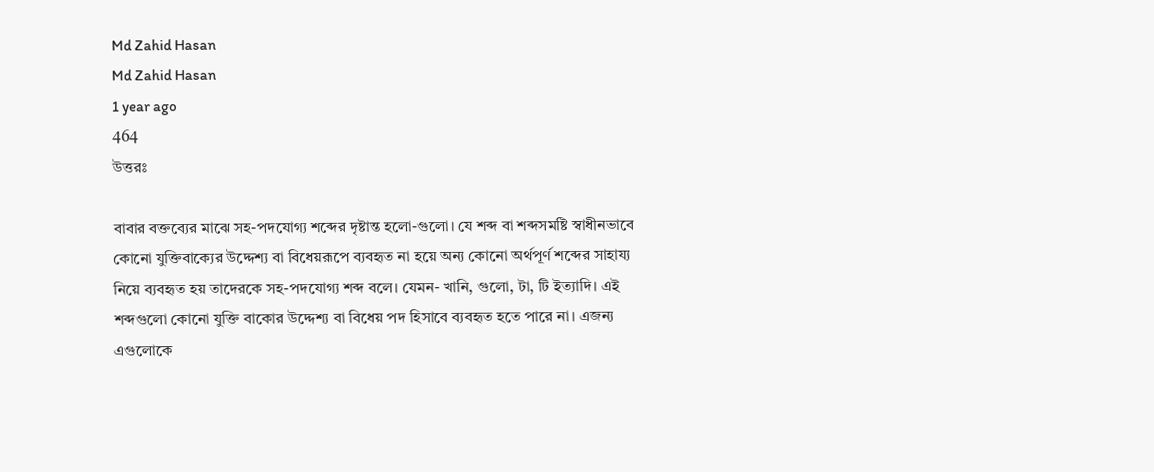Md Zahid Hasan
Md Zahid Hasan
1 year ago
464
উত্তরঃ

বাবার বক্তব্যের মাঝে সহ-পদযোগ্য শব্দের দৃষ্টান্ত হলো-গুলো। যে শব্দ বা শব্দসমষ্টি স্বাধীনভাবে কোনো যুক্তিবাক্যের উদ্দেশ্য বা বিধেয়রূপে ব্যবহৃত না হয়ে অন্য কোনো অর্থপূর্ণ শব্দের সাহায্য নিয়ে ব্যবহৃত হয় তাদেরকে সহ-পদযোগ্য শব্দ বলে। যেমন- খানি, গুলো, টা, টি ইত্যাদি। এই শব্দগুলো কোনো যুক্তি বাকোর উদ্দেশ্য বা বিধেয় পদ হিসাবে ব্যবহৃত হতে পারে না। এজন্য এগুলোকে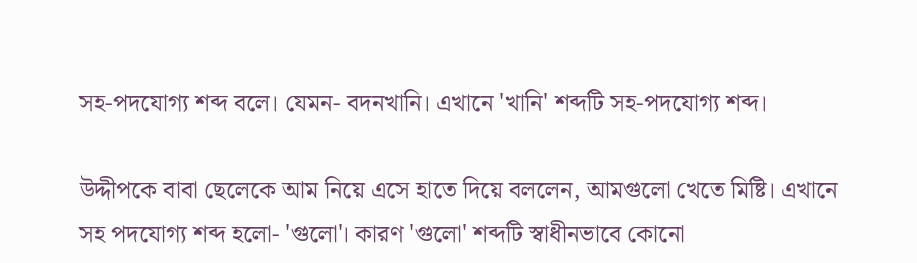সহ-পদযোগ্য শব্দ বলে। যেমন- বদনখানি। এখানে 'খানি' শব্দটি সহ-পদযোগ্য শব্দ।

উদ্দীপকে বাবা ছেলেকে আম নিয়ে এসে হাতে দিয়ে বললেন, আমগুলো খেতে মিষ্টি। এখানে সহ পদযোগ্য শব্দ হলো- 'গুলো'। কারণ 'গুলো' শব্দটি স্বাধীনভাবে কোনো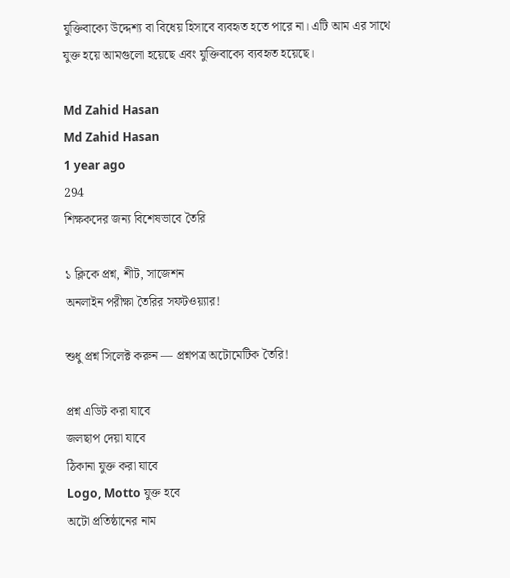যুক্তিবাক্যে উদ্দেশ্য বা বিধেয় হিসাবে ব্যবহৃত হতে পারে না। এটি আম এর সাথে যুক্ত হয়ে আমগুলো হয়েছে এবং যুক্তিবাক্যে ব্যবহৃত হয়েছে।

Md Zahid Hasan
Md Zahid Hasan
1 year ago
294
শিক্ষকদের জন্য বিশেষভাবে তৈরি

১ ক্লিকে প্রশ্ন, শীট, সাজেশন
অনলাইন পরীক্ষা তৈরির সফটওয়্যার!

শুধু প্রশ্ন সিলেক্ট করুন — প্রশ্নপত্র অটোমেটিক তৈরি!

প্রশ্ন এডিট করা যাবে
জলছাপ দেয়া যাবে
ঠিকানা যুক্ত করা যাবে
Logo, Motto যুক্ত হবে
অটো প্রতিষ্ঠানের নাম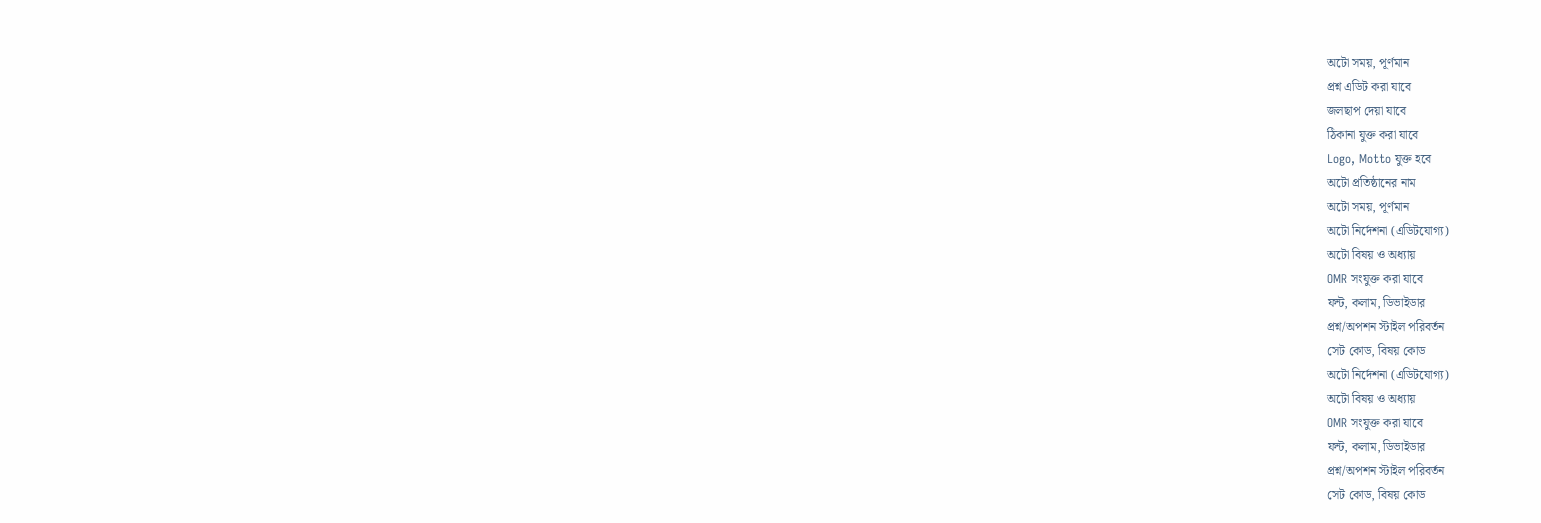অটো সময়, পূর্ণমান
প্রশ্ন এডিট করা যাবে
জলছাপ দেয়া যাবে
ঠিকানা যুক্ত করা যাবে
Logo, Motto যুক্ত হবে
অটো প্রতিষ্ঠানের নাম
অটো সময়, পূর্ণমান
অটো নির্দেশনা (এডিটযোগ্য)
অটো বিষয় ও অধ্যায়
OMR সংযুক্ত করা যাবে
ফন্ট, কলাম, ডিভাইডার
প্রশ্ন/অপশন স্টাইল পরিবর্তন
সেট কোড, বিষয় কোড
অটো নির্দেশনা (এডিটযোগ্য)
অটো বিষয় ও অধ্যায়
OMR সংযুক্ত করা যাবে
ফন্ট, কলাম, ডিভাইডার
প্রশ্ন/অপশন স্টাইল পরিবর্তন
সেট কোড, বিষয় কোড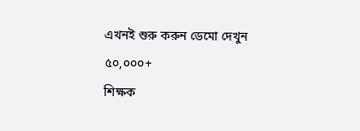এখনই শুরু করুন ডেমো দেখুন
৫০,০০০+
শিক্ষক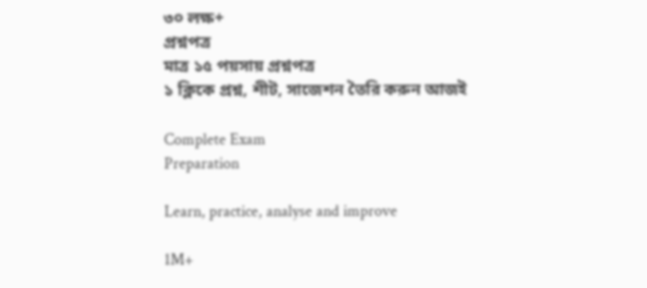৩০ লক্ষ+
প্রশ্নপত্র
মাত্র ১৫ পয়সায় প্রশ্নপত্র
১ ক্লিকে প্রশ্ন, শীট, সাজেশন তৈরি করুন আজই

Complete Exam
Preparation

Learn, practice, analyse and improve

1M+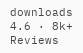downloads
4.6 · 8k+ Reviews